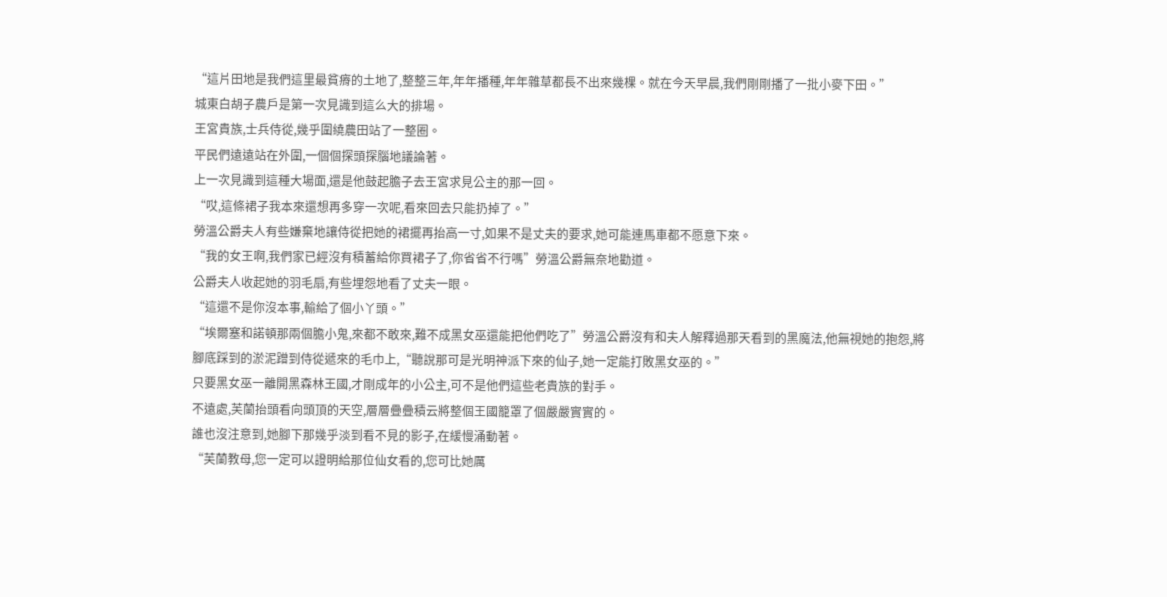“這片田地是我們這里最貧瘠的土地了,整整三年,年年播種,年年雜草都長不出來幾棵。就在今天早晨,我們剛剛播了一批小麥下田。”
城東白胡子農戶是第一次見識到這么大的排場。
王宮貴族,士兵侍從,幾乎圍繞農田站了一整圈。
平民們遠遠站在外圍,一個個探頭探腦地議論著。
上一次見識到這種大場面,還是他鼓起膽子去王宮求見公主的那一回。
“哎,這條裙子我本來還想再多穿一次呢,看來回去只能扔掉了。”
勞溫公爵夫人有些嫌棄地讓侍從把她的裙擺再抬高一寸,如果不是丈夫的要求,她可能連馬車都不愿意下來。
“我的女王啊,我們家已經沒有積蓄給你買裙子了,你省省不行嗎”勞溫公爵無奈地勸道。
公爵夫人收起她的羽毛扇,有些埋怨地看了丈夫一眼。
“這還不是你沒本事,輸給了個小丫頭。”
“埃爾塞和諾頓那兩個膽小鬼,來都不敢來,難不成黑女巫還能把他們吃了”勞溫公爵沒有和夫人解釋過那天看到的黑魔法,他無視她的抱怨,將腳底踩到的淤泥蹭到侍從遞來的毛巾上,“聽說那可是光明神派下來的仙子,她一定能打敗黑女巫的。”
只要黑女巫一離開黑森林王國,才剛成年的小公主,可不是他們這些老貴族的對手。
不遠處,芙蘭抬頭看向頭頂的天空,層層疊疊積云將整個王國籠罩了個嚴嚴實實的。
誰也沒注意到,她腳下那幾乎淡到看不見的影子,在緩慢涌動著。
“芙蘭教母,您一定可以證明給那位仙女看的,您可比她厲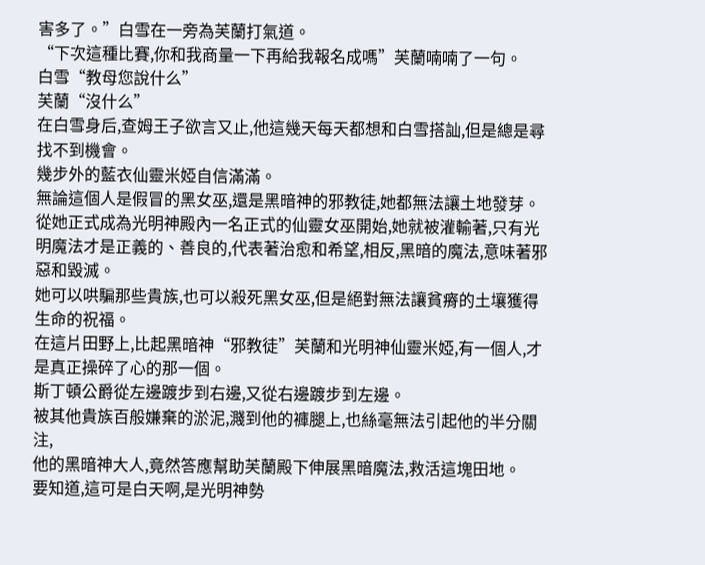害多了。”白雪在一旁為芙蘭打氣道。
“下次這種比賽,你和我商量一下再給我報名成嗎”芙蘭喃喃了一句。
白雪“教母您說什么”
芙蘭“沒什么”
在白雪身后,查姆王子欲言又止,他這幾天每天都想和白雪搭訕,但是總是尋找不到機會。
幾步外的藍衣仙靈米婭自信滿滿。
無論這個人是假冒的黑女巫,還是黑暗神的邪教徒,她都無法讓土地發芽。
從她正式成為光明神殿內一名正式的仙靈女巫開始,她就被灌輸著,只有光明魔法才是正義的、善良的,代表著治愈和希望,相反,黑暗的魔法,意味著邪惡和毀滅。
她可以哄騙那些貴族,也可以殺死黑女巫,但是絕對無法讓貧瘠的土壤獲得生命的祝福。
在這片田野上,比起黑暗神“邪教徒”芙蘭和光明神仙靈米婭,有一個人,才是真正操碎了心的那一個。
斯丁頓公爵從左邊踱步到右邊,又從右邊踱步到左邊。
被其他貴族百般嫌棄的淤泥,濺到他的褲腿上,也絲毫無法引起他的半分關注,
他的黑暗神大人,竟然答應幫助芙蘭殿下伸展黑暗魔法,救活這塊田地。
要知道,這可是白天啊,是光明神勢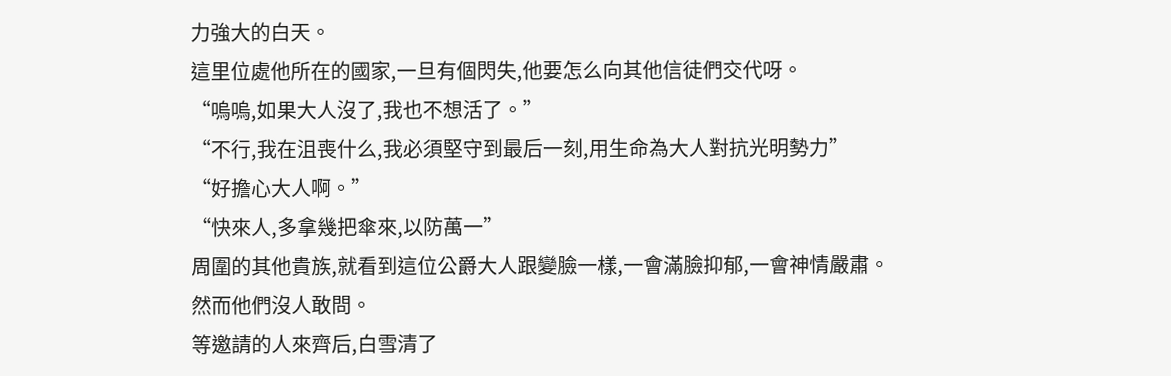力強大的白天。
這里位處他所在的國家,一旦有個閃失,他要怎么向其他信徒們交代呀。
“嗚嗚,如果大人沒了,我也不想活了。”
“不行,我在沮喪什么,我必須堅守到最后一刻,用生命為大人對抗光明勢力”
“好擔心大人啊。”
“快來人,多拿幾把傘來,以防萬一”
周圍的其他貴族,就看到這位公爵大人跟變臉一樣,一會滿臉抑郁,一會神情嚴肅。
然而他們沒人敢問。
等邀請的人來齊后,白雪清了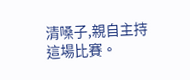清嗓子,親自主持這場比賽。